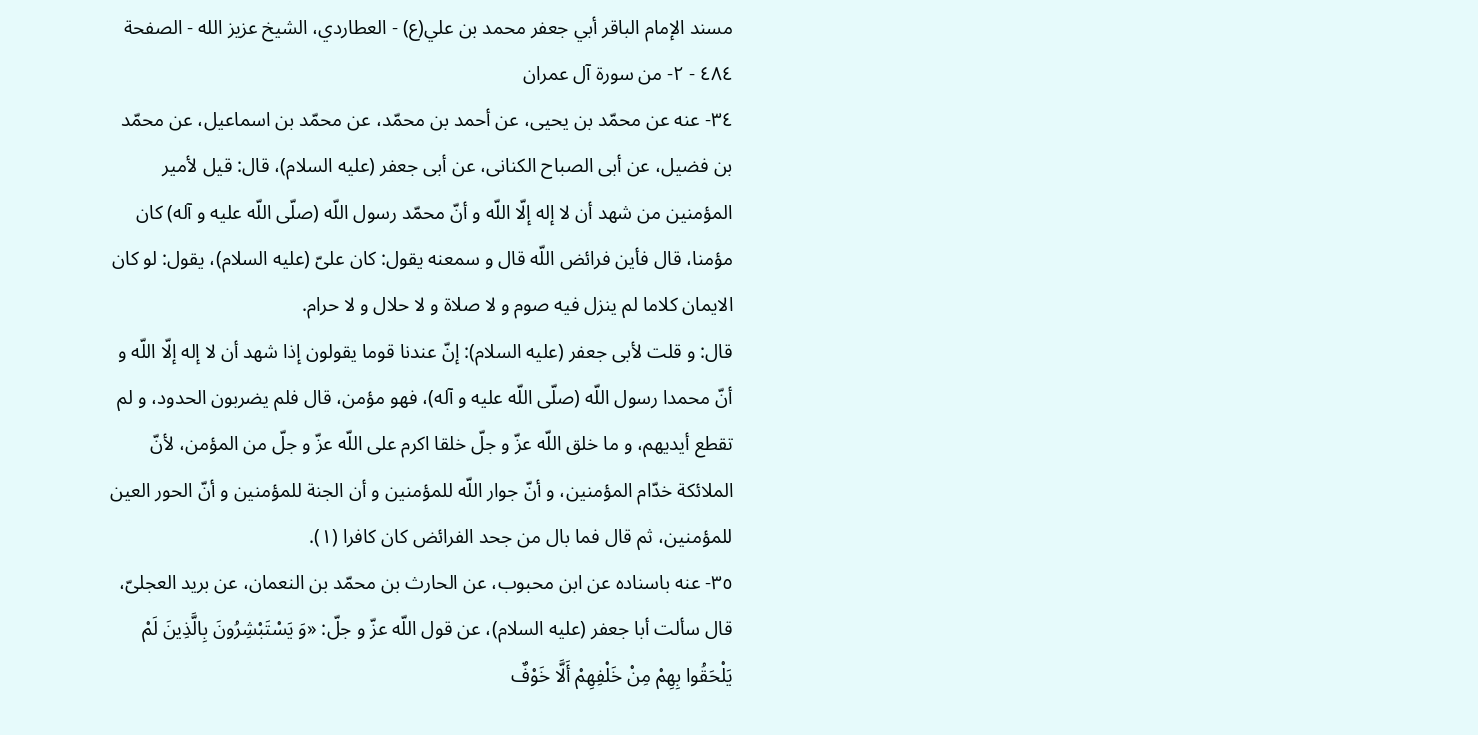مسند الإمام الباقر أبي جعفر محمد بن علي(ع) - العطاردي، الشيخ عزيز الله - الصفحة ٤٨٤ - ٢- من سورة آل عمران
٣٤- عنه عن محمّد بن يحيى، عن أحمد بن محمّد، عن محمّد بن اسماعيل، عن محمّد بن فضيل، عن أبى الصباح الكنانى، عن أبى جعفر (عليه السلام)، قال: قيل لأمير المؤمنين من شهد أن لا إله إلّا اللّه و أنّ محمّد رسول اللّه (صلّى اللّه عليه و آله) كان مؤمنا، قال فأين فرائض اللّه قال و سمعنه يقول: كان علىّ (عليه السلام)، يقول: لو كان الايمان كلاما لم ينزل فيه صوم و لا صلاة و لا حلال و لا حرام.
قال: و قلت لأبى جعفر (عليه السلام): إنّ عندنا قوما يقولون إذا شهد أن لا إله إلّا اللّه و أنّ محمدا رسول اللّه (صلّى اللّه عليه و آله)، فهو مؤمن، قال فلم يضربون الحدود، و لم تقطع أيديهم، و ما خلق اللّه عزّ و جلّ خلقا اكرم على اللّه عزّ و جلّ من المؤمن، لأنّ الملائكة خدّام المؤمنين، و أنّ جوار اللّه للمؤمنين و أن الجنة للمؤمنين و أنّ الحور العين للمؤمنين، ثم قال فما بال من جحد الفرائض كان كافرا (١).
٣٥- عنه باسناده عن ابن محبوب، عن الحارث بن محمّد بن النعمان، عن بريد العجلىّ، قال سألت أبا جعفر (عليه السلام)، عن قول اللّه عزّ و جلّ: «وَ يَسْتَبْشِرُونَ بِالَّذِينَ لَمْ يَلْحَقُوا بِهِمْ مِنْ خَلْفِهِمْ أَلَّا خَوْفٌ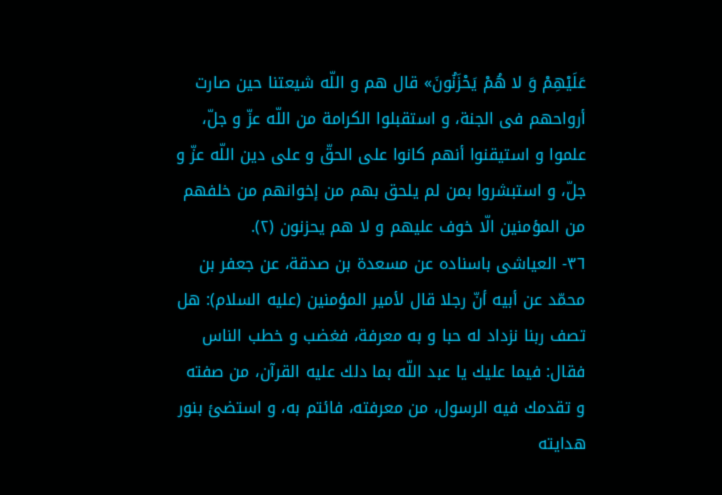عَلَيْهِمْ وَ لا هُمْ يَحْزَنُونَ» قال هم و اللّه شيعتنا حين صارت أرواحهم فى الجنة، و استقبلوا الكرامة من اللّه عزّ و جلّ، علموا و استيقنوا أنهم كانوا على الحقّ و على دين اللّه عزّ و جلّ، و استبشروا بمن لم يلحق بهم من إخوانهم من خلفهم من المؤمنين الّا خوف عليهم و لا هم يحزنون (٢).
٣٦- العياشى باسناده عن مسعدة بن صدقة، عن جعفر بن محمّد عن أبيه أنّ رجلا قال لأمير المؤمنين (عليه السلام): هل تصف ربنا نزداد له حبا و به معرفة، فغضب و خطب الناس فقال: فيما عليك يا عبد اللّه بما دلك عليه القرآن، من صفته و تقدمك فيه الرسول، من معرفته، فائتم به، و استضئ بنور هدايته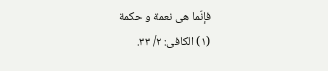فإنّما هى نعمة و حكمة
(١) الكافى: ٢/ ٣٣.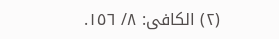(٢) الكافى: ٨/ ١٥٦.